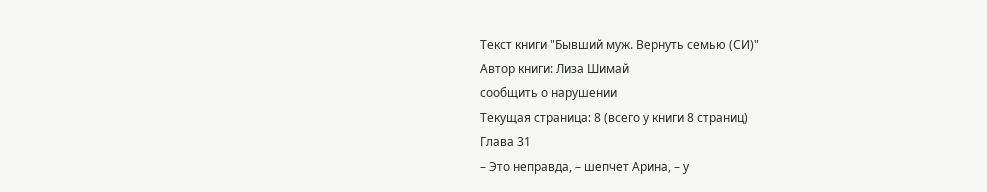Текст книги "Бывший муж. Вернуть семью (СИ)"
Автор книги: Лиза Шимай
сообщить о нарушении
Текущая страница: 8 (всего у книги 8 страниц)
Глава 31
– Это неправда, – шепчет Арина, – у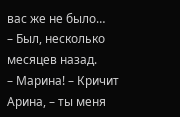вас же не было…
– Был, несколько месяцев назад.
– Марина! – Кричит Арина, – ты меня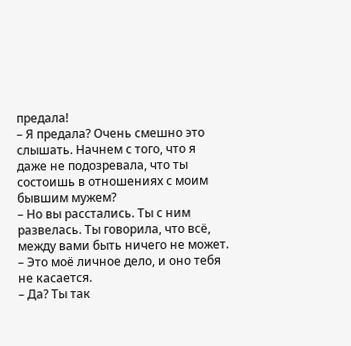предала!
– Я предала? Очень смешно это слышать. Начнем с того, что я даже не подозревала, что ты состоишь в отношениях с моим бывшим мужем?
– Но вы расстались. Ты с ним развелась. Ты говорила, что всё, между вами быть ничего не может.
– Это моё личное дело, и оно тебя не касается.
– Да? Ты так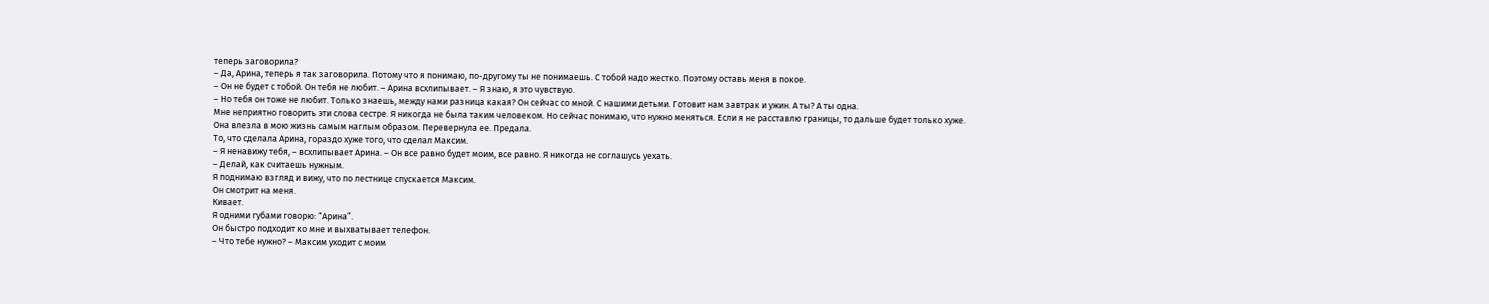теперь заговорила?
– Да, Арина, теперь я так заговорила. Потому что я понимаю, по-другому ты не понимаешь. С тобой надо жестко. Поэтому оставь меня в покое.
– Он не будет с тобой. Он тебя не любит. – Арина всхлипывает. – Я знаю, я это чувствую.
– Но тебя он тоже не любит. Только знаешь, между нами разница какая? Он сейчас со мной. С нашими детьми. Готовит нам завтрак и ужин. А ты? А ты одна.
Мне неприятно говорить эти слова сестре. Я никогда не была таким человеком. Но сейчас понимаю, что нужно меняться. Если я не расставлю границы, то дальше будет только хуже.
Она влезла в мою жизнь самым наглым образом. Перевернула ее. Предала.
То, что сделала Арина, гораздо хуже того, что сделал Максим.
– Я ненавижу тебя, – всхлипывает Арина. – Он все равно будет моим, все равно. Я никогда не соглашусь уехать.
– Делай, как считаешь нужным.
Я поднимаю взгляд и вижу, что по лестнице спускается Максим.
Он смотрит на меня.
Кивает.
Я одними губами говорю: “Арина”.
Он быстро подходит ко мне и выхватывает телефон.
– Что тебе нужно? – Максим уходит с моим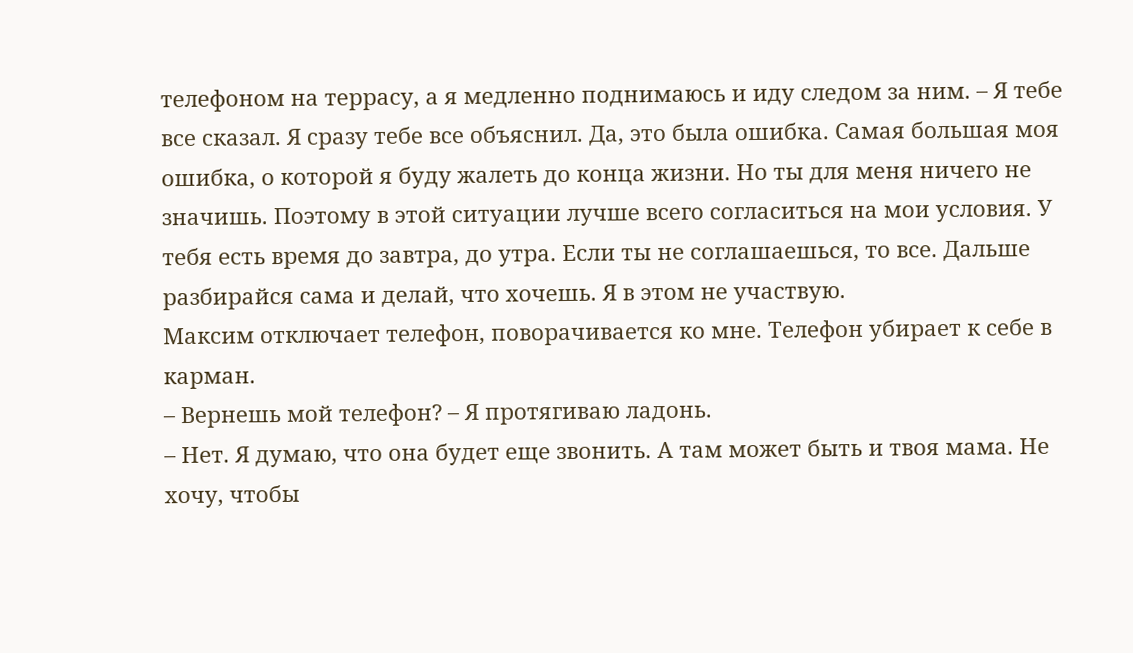телефоном на террасу, а я медленно поднимаюсь и иду следом за ним. – Я тебе все сказал. Я сразу тебе все объяснил. Да, это была ошибка. Самая большая моя ошибка, о которой я буду жалеть до конца жизни. Но ты для меня ничего не значишь. Поэтому в этой ситуации лучше всего согласиться на мои условия. У тебя есть время до завтра, до утра. Если ты не соглашаешься, то все. Дальше разбирайся сама и делай, что хочешь. Я в этом не участвую.
Максим отключает телефон, поворачивается ко мне. Телефон убирает к себе в карман.
– Вернешь мой телефон? – Я протягиваю ладонь.
– Нет. Я думаю, что она будет еще звонить. А там может быть и твоя мама. Не хочу, чтобы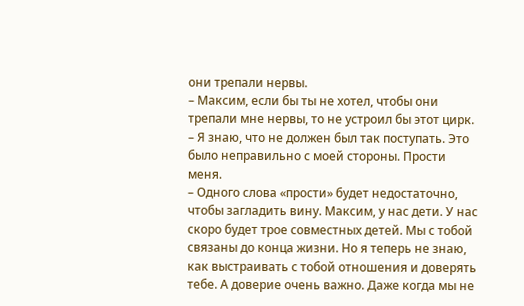они трепали нервы.
– Максим, если бы ты не хотел, чтобы они трепали мне нервы, то не устроил бы этот цирк.
– Я знаю, что не должен был так поступать. Это было неправильно с моей стороны. Прости меня.
– Одного слова «прости» будет недостаточно, чтобы загладить вину. Максим, у нас дети. У нас скоро будет трое совместных детей. Мы с тобой связаны до конца жизни. Но я теперь не знаю, как выстраивать с тобой отношения и доверять тебе. А доверие очень важно. Даже когда мы не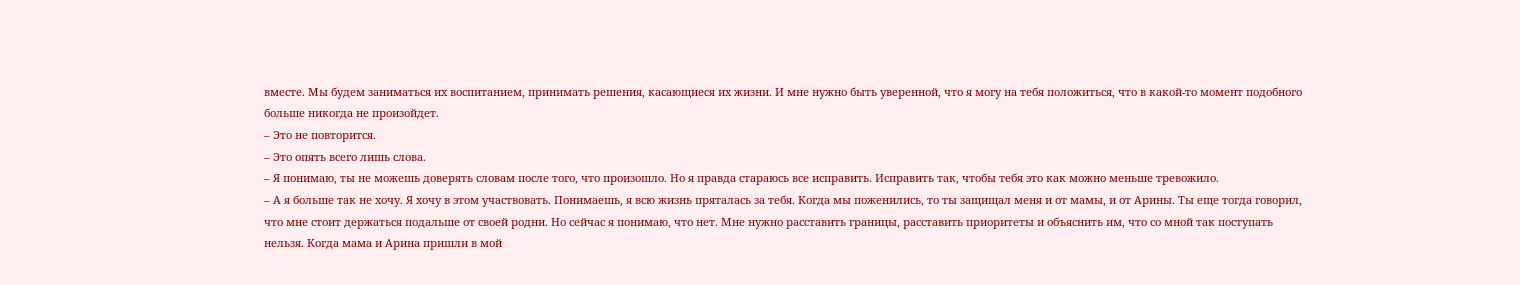вместе. Мы будем заниматься их воспитанием, принимать решения, касающиеся их жизни. И мне нужно быть уверенной, что я могу на тебя положиться, что в какой-то момент подобного больше никогда не произойдет.
– Это не повторится.
– Это опять всего лишь слова.
– Я понимаю, ты не можешь доверять словам после того, что произошло. Но я правда стараюсь все исправить. Исправить так, чтобы тебя это как можно меньше тревожило.
– А я больше так не хочу. Я хочу в этом участвовать. Понимаешь, я всю жизнь пряталась за тебя. Когда мы поженились, то ты защищал меня и от мамы, и от Арины. Ты еще тогда говорил, что мне стоит держаться подальше от своей родни. Но сейчас я понимаю, что нет. Мне нужно расставить границы, расставить приоритеты и объяснить им, что со мной так поступать нельзя. Когда мама и Арина пришли в мой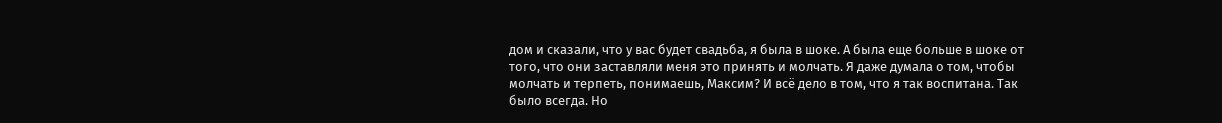дом и сказали, что у вас будет свадьба, я была в шоке. А была еще больше в шоке от того, что они заставляли меня это принять и молчать. Я даже думала о том, чтобы молчать и терпеть, понимаешь, Максим? И всё дело в том, что я так воспитана. Так было всегда. Но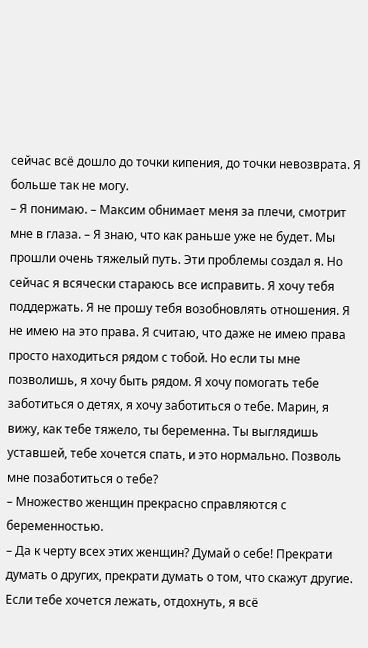сейчас всё дошло до точки кипения, до точки невозврата. Я больше так не могу.
– Я понимаю. – Максим обнимает меня за плечи, смотрит мне в глаза. – Я знаю, что как раньше уже не будет. Мы прошли очень тяжелый путь. Эти проблемы создал я. Но сейчас я всячески стараюсь все исправить. Я хочу тебя поддержать. Я не прошу тебя возобновлять отношения. Я не имею на это права. Я считаю, что даже не имею права просто находиться рядом с тобой. Но если ты мне позволишь, я хочу быть рядом. Я хочу помогать тебе заботиться о детях, я хочу заботиться о тебе. Марин, я вижу, как тебе тяжело, ты беременна. Ты выглядишь уставшей, тебе хочется спать, и это нормально. Позволь мне позаботиться о тебе?
– Множество женщин прекрасно справляются с беременностью.
– Да к черту всех этих женщин? Думай о себе! Прекрати думать о других, прекрати думать о том, что скажут другие. Если тебе хочется лежать, отдохнуть, я всё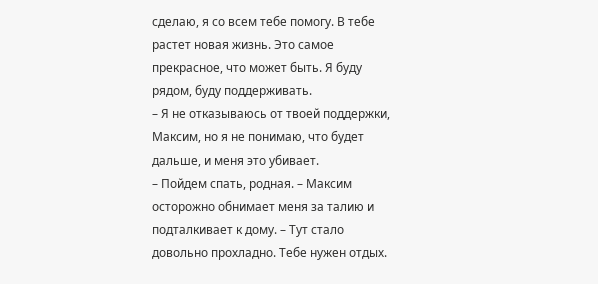сделаю, я со всем тебе помогу. В тебе растет новая жизнь. Это самое прекрасное, что может быть. Я буду рядом, буду поддерживать.
– Я не отказываюсь от твоей поддержки, Максим, но я не понимаю, что будет дальше, и меня это убивает.
– Пойдем спать, родная. – Максим осторожно обнимает меня за талию и подталкивает к дому. – Тут стало довольно прохладно. Тебе нужен отдых.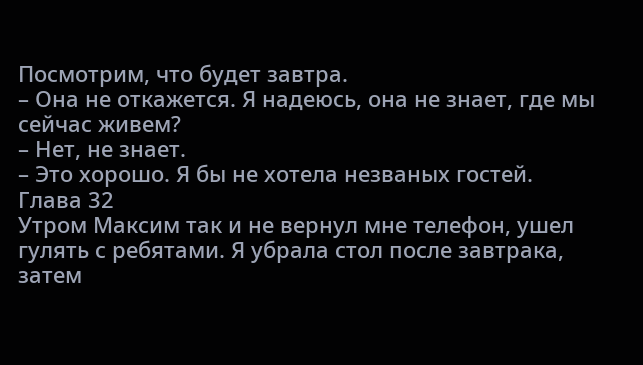Посмотрим, что будет завтра.
– Она не откажется. Я надеюсь, она не знает, где мы сейчас живем?
– Нет, не знает.
– Это хорошо. Я бы не хотела незваных гостей.
Глава 32
Утром Максим так и не вернул мне телефон, ушел гулять с ребятами. Я убрала стол после завтрака, затем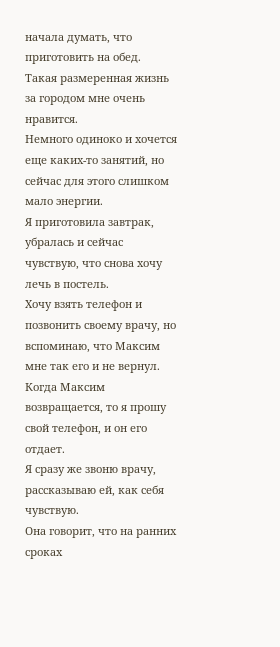начала думать, что приготовить на обед.
Такая размеренная жизнь за городом мне очень нравится.
Немного одиноко и хочется еще каких-то занятий, но сейчас для этого слишком мало энергии.
Я приготовила завтрак, убралась и сейчас чувствую, что снова хочу лечь в постель.
Хочу взять телефон и позвонить своему врачу, но вспоминаю, что Максим мне так его и не вернул.
Когда Максим возвращается, то я прошу свой телефон, и он его отдает.
Я сразу же звоню врачу, рассказываю ей, как себя чувствую.
Она говорит, что на ранних сроках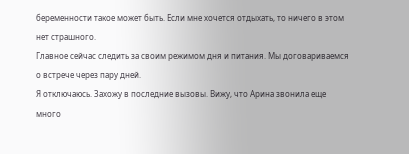беременности такое может быть. Если мне хочется отдыхать, то ничего в этом нет страшного.
Главное сейчас следить за своим режимом дня и питания. Мы договариваемся о встрече через пару дней.
Я отключаюсь. Захожу в последние вызовы. Вижу, что Арина звонила еще много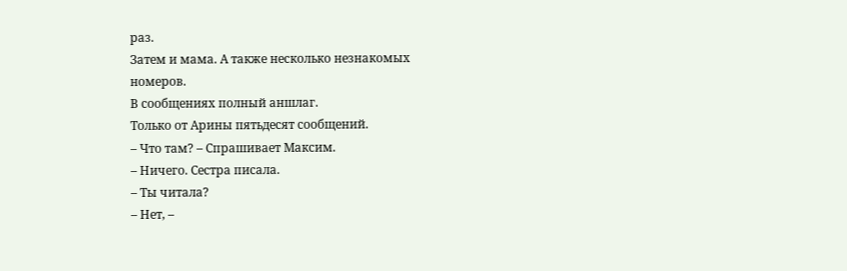раз.
Затем и мама. А также несколько незнакомых номеров.
В сообщениях полный аншлаг.
Только от Арины пятьдесят сообщений.
– Что там? – Спрашивает Максим.
– Ничего. Сестра писала.
– Ты читала?
– Нет, –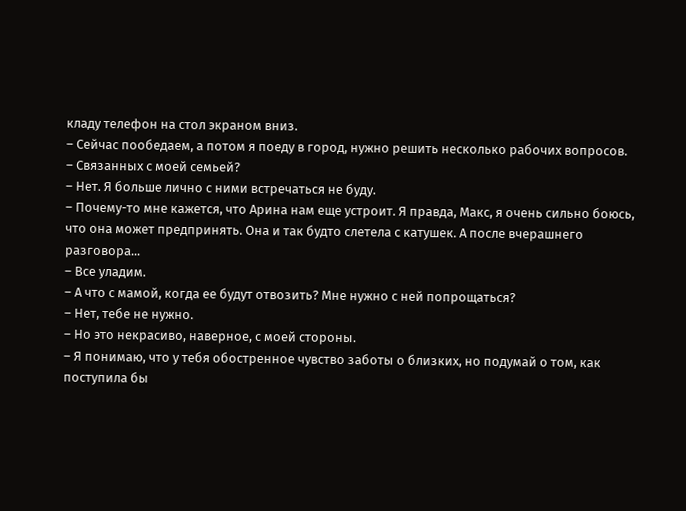кладу телефон на стол экраном вниз.
– Сейчас пообедаем, а потом я поеду в город, нужно решить несколько рабочих вопросов.
– Связанных с моей семьей?
– Нет. Я больше лично с ними встречаться не буду.
– Почему-то мне кажется, что Арина нам еще устроит. Я правда, Макс, я очень сильно боюсь, что она может предпринять. Она и так будто слетела с катушек. А после вчерашнего разговора...
– Все уладим.
– А что с мамой, когда ее будут отвозить? Мне нужно с ней попрощаться?
– Нет, тебе не нужно.
– Но это некрасиво, наверное, с моей стороны.
– Я понимаю, что у тебя обостренное чувство заботы о близких, но подумай о том, как поступила бы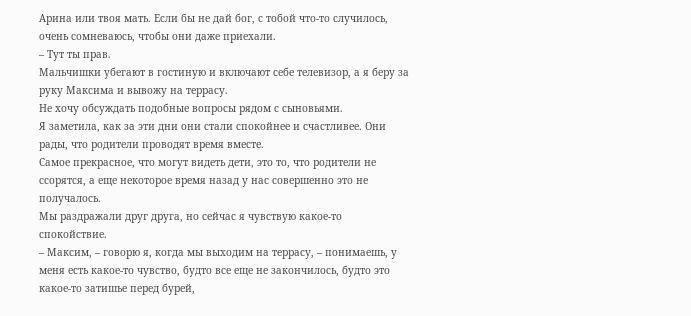Арина или твоя мать. Если бы не дай бог, с тобой что-то случилось, очень сомневаюсь, чтобы они даже приехали.
– Тут ты прав.
Мальчишки убегают в гостиную и включают себе телевизор, а я беру за руку Максима и вывожу на террасу.
Не хочу обсуждать подобные вопросы рядом с сыновьями.
Я заметила, как за эти дни они стали спокойнее и счастливее. Они рады, что родители проводят время вместе.
Самое прекрасное, что могут видеть дети, это то, что родители не ссорятся, а еще некоторое время назад у нас совершенно это не получалось.
Мы раздражали друг друга, но сейчас я чувствую какое-то спокойствие.
– Максим, – говорю я, когда мы выходим на террасу, – понимаешь, у меня есть какое-то чувство, будто все еще не закончилось, будто это какое-то затишье перед бурей,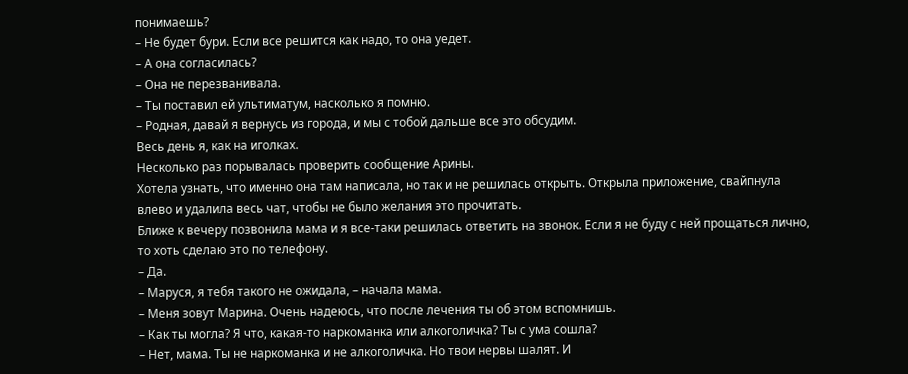понимаешь?
– Не будет бури. Если все решится как надо, то она уедет.
– А она согласилась?
– Она не перезванивала.
– Ты поставил ей ультиматум, насколько я помню.
– Родная, давай я вернусь из города, и мы с тобой дальше все это обсудим.
Весь день я, как на иголках.
Несколько раз порывалась проверить сообщение Арины.
Хотела узнать, что именно она там написала, но так и не решилась открыть. Открыла приложение, свайпнула влево и удалила весь чат, чтобы не было желания это прочитать.
Ближе к вечеру позвонила мама и я все-таки решилась ответить на звонок. Если я не буду с ней прощаться лично, то хоть сделаю это по телефону.
– Да.
– Маруся, я тебя такого не ожидала, – начала мама.
– Меня зовут Марина. Очень надеюсь, что после лечения ты об этом вспомнишь.
– Как ты могла? Я что, какая-то наркоманка или алкоголичка? Ты с ума сошла?
– Нет, мама. Ты не наркоманка и не алкоголичка. Но твои нервы шалят. И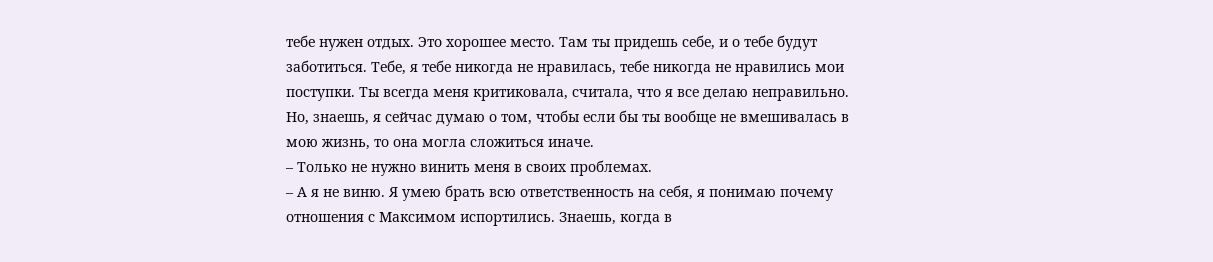тебе нужен отдых. Это хорошее место. Там ты придешь себе, и о тебе будут заботиться. Тебе, я тебе никогда не нравилась, тебе никогда не нравились мои поступки. Ты всегда меня критиковала, считала, что я все делаю неправильно. Но, знаешь, я сейчас думаю о том, чтобы если бы ты вообще не вмешивалась в мою жизнь, то она могла сложиться иначе.
– Только не нужно винить меня в своих проблемах.
– А я не виню. Я умею брать всю ответственность на себя, я понимаю почему отношения с Максимом испортились. Знаешь, когда в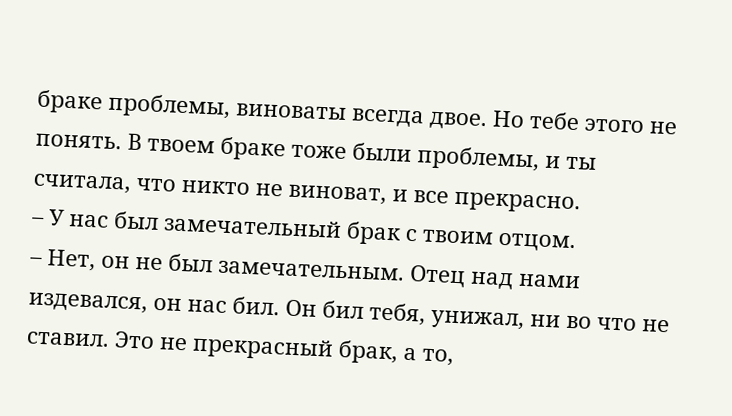браке проблемы, виноваты всегда двое. Но тебе этого не понять. В твоем браке тоже были проблемы, и ты считала, что никто не виноват, и все прекрасно.
– У нас был замечательный брак с твоим отцом.
– Нет, он не был замечательным. Отец над нами издевался, он нас бил. Он бил тебя, унижал, ни во что не ставил. Это не прекрасный брак, а то,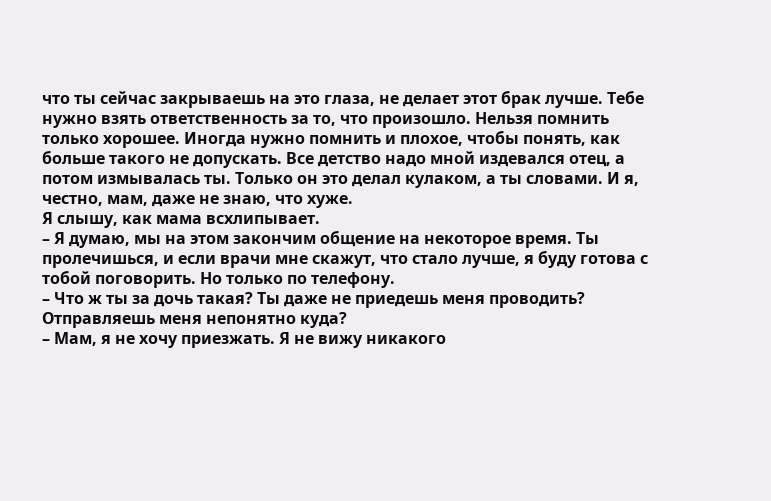что ты сейчас закрываешь на это глаза, не делает этот брак лучше. Тебе нужно взять ответственность за то, что произошло. Нельзя помнить только хорошее. Иногда нужно помнить и плохое, чтобы понять, как больше такого не допускать. Все детство надо мной издевался отец, а потом измывалась ты. Только он это делал кулаком, а ты словами. И я, честно, мам, даже не знаю, что хуже.
Я слышу, как мама всхлипывает.
– Я думаю, мы на этом закончим общение на некоторое время. Ты пролечишься, и если врачи мне скажут, что стало лучше, я буду готова с тобой поговорить. Но только по телефону.
– Что ж ты за дочь такая? Ты даже не приедешь меня проводить? Отправляешь меня непонятно куда?
– Мам, я не хочу приезжать. Я не вижу никакого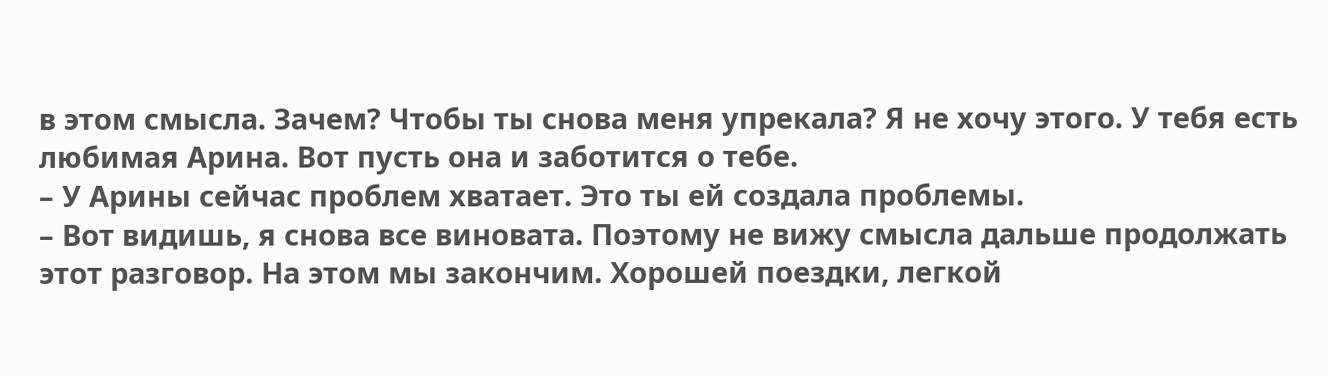в этом смысла. Зачем? Чтобы ты снова меня упрекала? Я не хочу этого. У тебя есть любимая Арина. Вот пусть она и заботится о тебе.
– У Арины сейчас проблем хватает. Это ты ей создала проблемы.
– Вот видишь, я снова все виновата. Поэтому не вижу смысла дальше продолжать этот разговор. На этом мы закончим. Хорошей поездки, легкой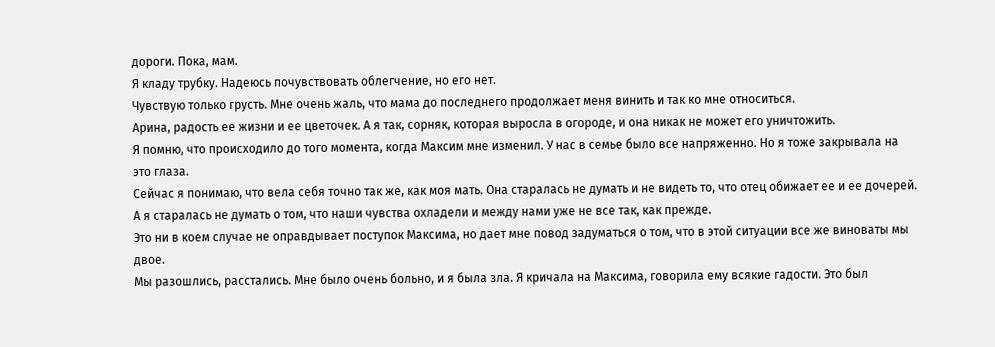дороги. Пока, мам.
Я кладу трубку. Надеюсь почувствовать облегчение, но его нет.
Чувствую только грусть. Мне очень жаль, что мама до последнего продолжает меня винить и так ко мне относиться.
Арина, радость ее жизни и ее цветочек. А я так, сорняк, которая выросла в огороде, и она никак не может его уничтожить.
Я помню, что происходило до того момента, когда Максим мне изменил. У нас в семье было все напряженно. Но я тоже закрывала на это глаза.
Сейчас я понимаю, что вела себя точно так же, как моя мать. Она старалась не думать и не видеть то, что отец обижает ее и ее дочерей. А я старалась не думать о том, что наши чувства охладели и между нами уже не все так, как прежде.
Это ни в коем случае не оправдывает поступок Максима, но дает мне повод задуматься о том, что в этой ситуации все же виноваты мы двое.
Мы разошлись, расстались. Мне было очень больно, и я была зла. Я кричала на Максима, говорила ему всякие гадости. Это был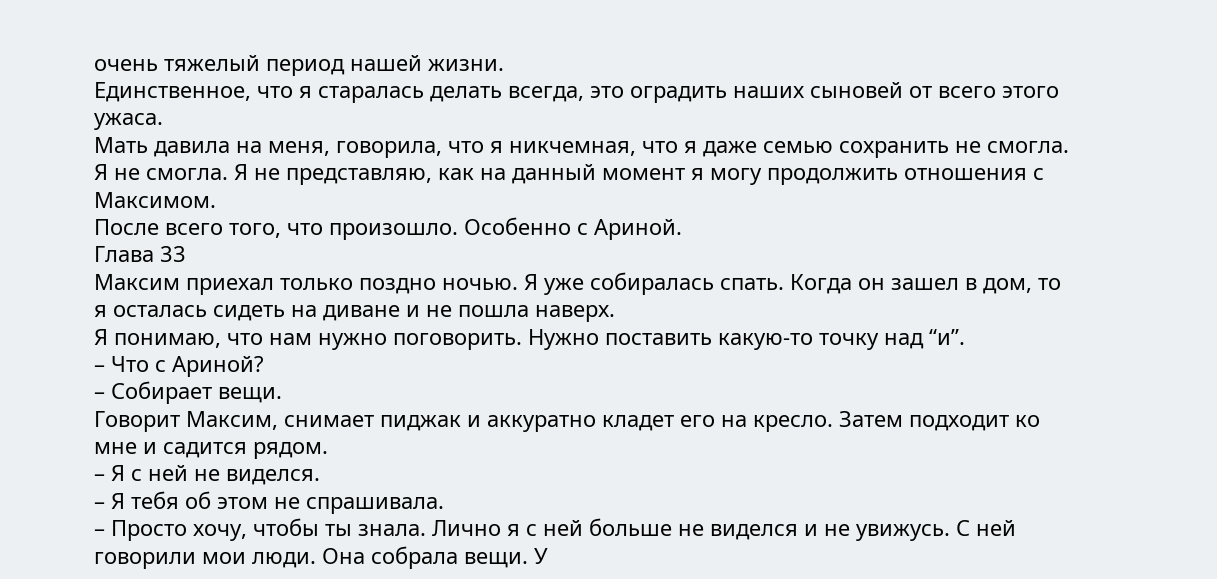очень тяжелый период нашей жизни.
Единственное, что я старалась делать всегда, это оградить наших сыновей от всего этого ужаса.
Мать давила на меня, говорила, что я никчемная, что я даже семью сохранить не смогла.
Я не смогла. Я не представляю, как на данный момент я могу продолжить отношения с Максимом.
После всего того, что произошло. Особенно с Ариной.
Глава 33
Максим приехал только поздно ночью. Я уже собиралась спать. Когда он зашел в дом, то я осталась сидеть на диване и не пошла наверх.
Я понимаю, что нам нужно поговорить. Нужно поставить какую-то точку над “и”.
– Что с Ариной?
– Собирает вещи.
Говорит Максим, снимает пиджак и аккуратно кладет его на кресло. Затем подходит ко мне и садится рядом.
– Я с ней не виделся.
– Я тебя об этом не спрашивала.
– Просто хочу, чтобы ты знала. Лично я с ней больше не виделся и не увижусь. С ней говорили мои люди. Она собрала вещи. У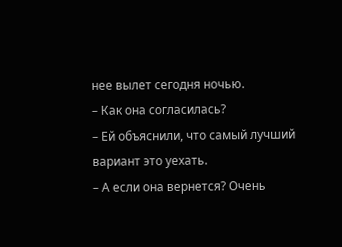нее вылет сегодня ночью.
– Как она согласилась?
– Ей объяснили, что самый лучший вариант это уехать.
– А если она вернется? Очень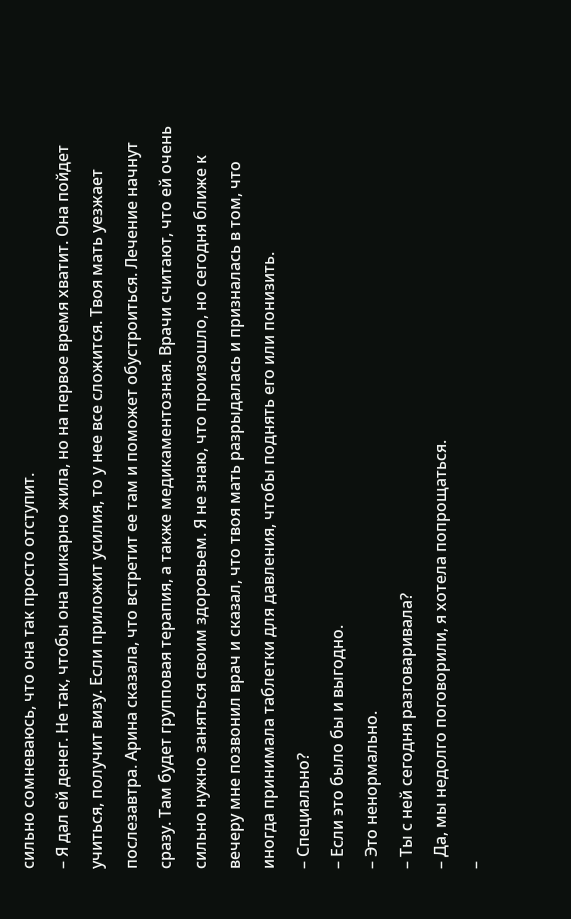сильно сомневаюсь, что она так просто отступит.
– Я дал ей денег. Не так, чтобы она шикарно жила, но на первое время хватит. Она пойдет учиться, получит визу. Если приложит усилия, то у нее все сложится. Твоя мать уезжает послезавтра. Арина сказала, что встретит ее там и поможет обустроиться. Лечение начнут сразу. Там будет групповая терапия, а также медикаментозная. Врачи считают, что ей очень сильно нужно заняться своим здоровьем. Я не знаю, что произошло, но сегодня ближе к вечеру мне позвонил врач и сказал, что твоя мать разрыдалась и призналась в том, что иногда принимала таблетки для давления, чтобы поднять его или понизить.
– Специально?
– Если это было бы и выгодно.
– Это ненормально.
– Ты с ней сегодня разговаривала?
– Да, мы недолго поговорили, я хотела попрощаться.
–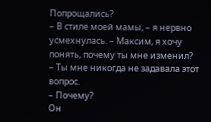Попрощались?
– В стиле моей мамы, – я нервно усмехнулась. – Максим, я хочу понять, почему ты мне изменил?
– Ты мне никогда не задавала этот вопрос.
– Почему?
Он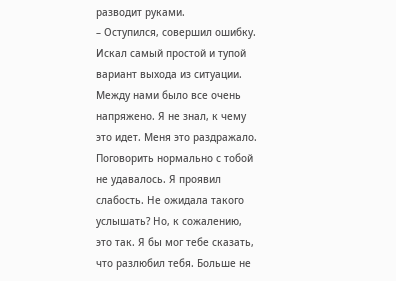разводит руками.
– Оступился, совершил ошибку. Искал самый простой и тупой вариант выхода из ситуации. Между нами было все очень напряжено. Я не знал, к чему это идет. Меня это раздражало. Поговорить нормально с тобой не удавалось. Я проявил слабость. Не ожидала такого услышать? Но, к сожалению, это так. Я бы мог тебе сказать, что разлюбил тебя. Больше не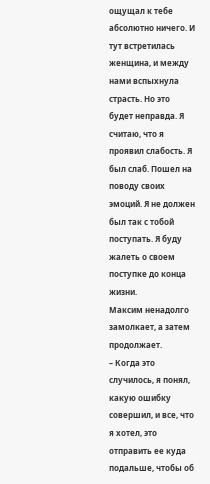ощущал к тебе абсолютно ничего. И тут встретилась женщина, и между нами вспыхнула страсть. Но это будет неправда. Я считаю, что я проявил слабость. Я был слаб. Пошел на поводу своих эмоций. Я не должен был так с тобой поступать. Я буду жалеть о своем поступке до конца жизни.
Максим ненадолго замолкает, а затем продолжает.
– Когда это случилось, я понял, какую ошибку совершил, и все, что я хотел, это отправить ее куда подальше, чтобы об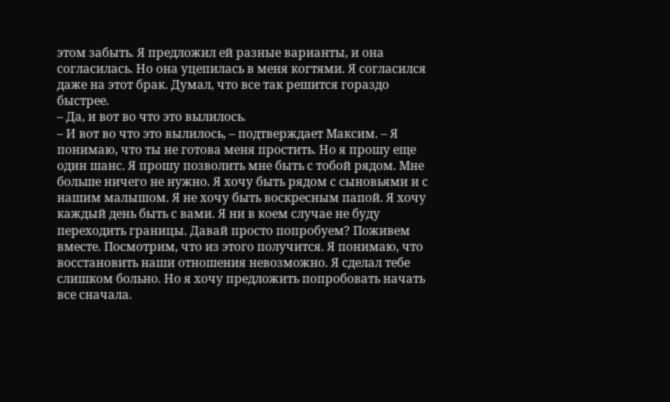этом забыть. Я предложил ей разные варианты, и она согласилась. Но она уцепилась в меня когтями. Я согласился даже на этот брак. Думал, что все так решится гораздо быстрее.
– Да, и вот во что это вылилось.
– И вот во что это вылилось, – подтверждает Максим. – Я понимаю, что ты не готова меня простить. Но я прошу еще один шанс. Я прошу позволить мне быть с тобой рядом. Мне больше ничего не нужно. Я хочу быть рядом с сыновьями и с нашим малышом. Я не хочу быть воскресным папой. Я хочу каждый день быть с вами. Я ни в коем случае не буду переходить границы. Давай просто попробуем? Поживем вместе. Посмотрим, что из этого получится. Я понимаю, что восстановить наши отношения невозможно. Я сделал тебе слишком больно. Но я хочу предложить попробовать начать все сначала.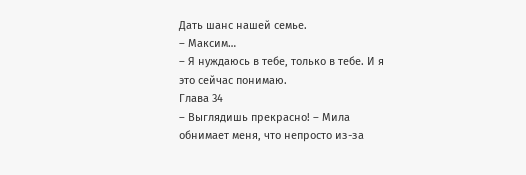Дать шанс нашей семье.
– Максим…
– Я нуждаюсь в тебе, только в тебе. И я это сейчас понимаю.
Глава 34
– Выглядишь прекрасно! – Мила обнимает меня, что непросто из-за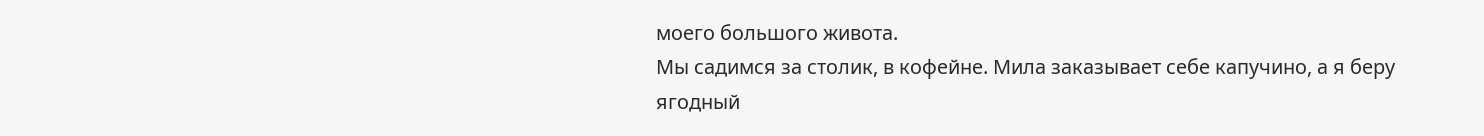моего большого живота.
Мы садимся за столик, в кофейне. Мила заказывает себе капучино, а я беру ягодный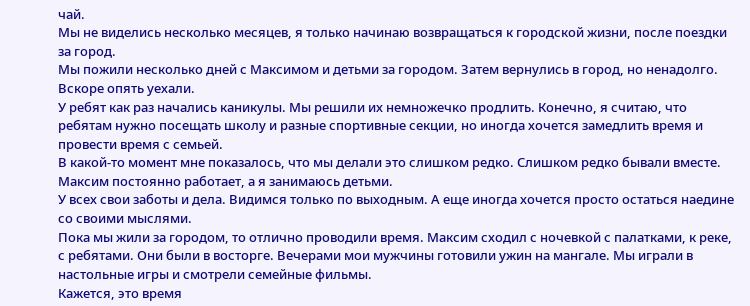чай.
Мы не виделись несколько месяцев, я только начинаю возвращаться к городской жизни, после поездки за город.
Мы пожили несколько дней с Максимом и детьми за городом. Затем вернулись в город, но ненадолго. Вскоре опять уехали.
У ребят как раз начались каникулы. Мы решили их немножечко продлить. Конечно, я считаю, что ребятам нужно посещать школу и разные спортивные секции, но иногда хочется замедлить время и провести время с семьей.
В какой-то момент мне показалось, что мы делали это слишком редко. Слишком редко бывали вместе. Максим постоянно работает, а я занимаюсь детьми.
У всех свои заботы и дела. Видимся только по выходным. А еще иногда хочется просто остаться наедине со своими мыслями.
Пока мы жили за городом, то отлично проводили время. Максим сходил с ночевкой с палатками, к реке, с ребятами. Они были в восторге. Вечерами мои мужчины готовили ужин на мангале. Мы играли в настольные игры и смотрели семейные фильмы.
Кажется, это время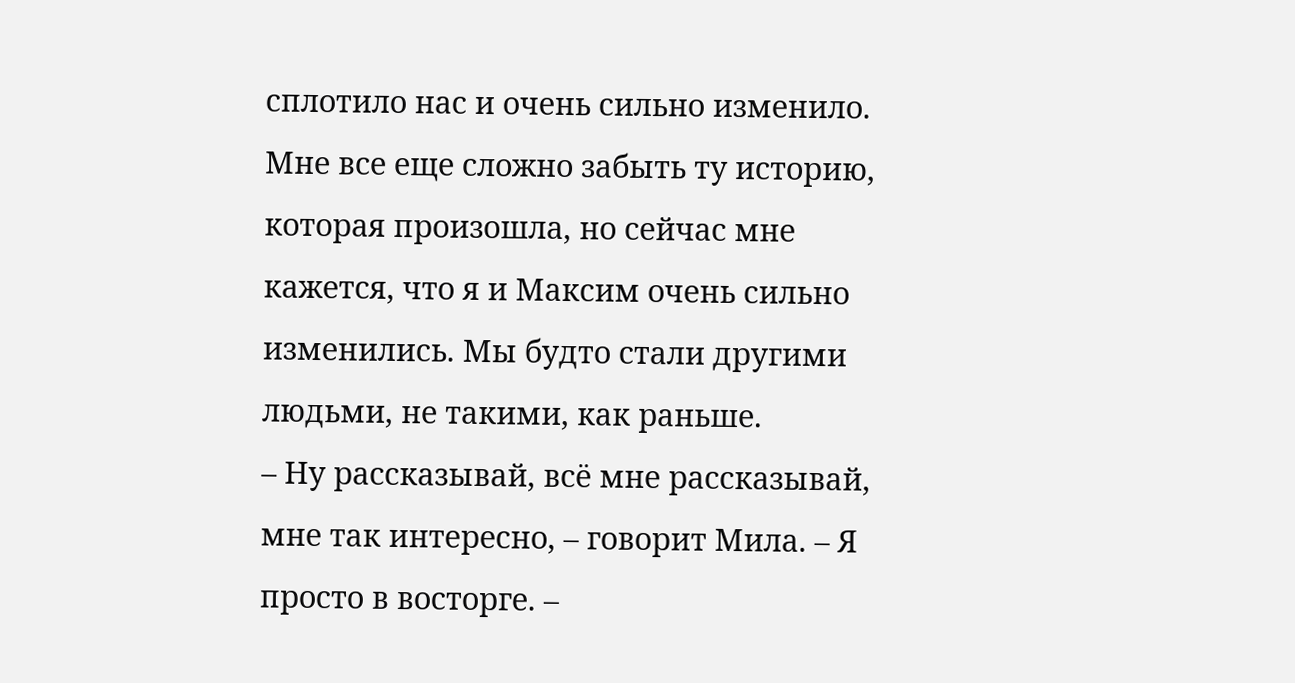сплотило нас и очень сильно изменило. Мне все еще сложно забыть ту историю, которая произошла, но сейчас мне кажется, что я и Максим очень сильно изменились. Мы будто стали другими людьми, не такими, как раньше.
– Ну рассказывай, всё мне рассказывай, мне так интересно, – говорит Мила. – Я просто в восторге. –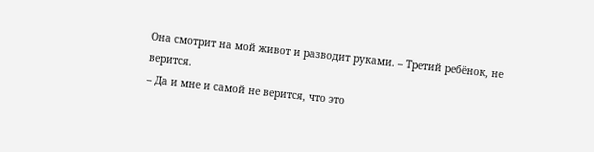Она смотрит на мой живот и разводит руками. – Третий ребёнок, не верится.
– Да и мне и самой не верится, что это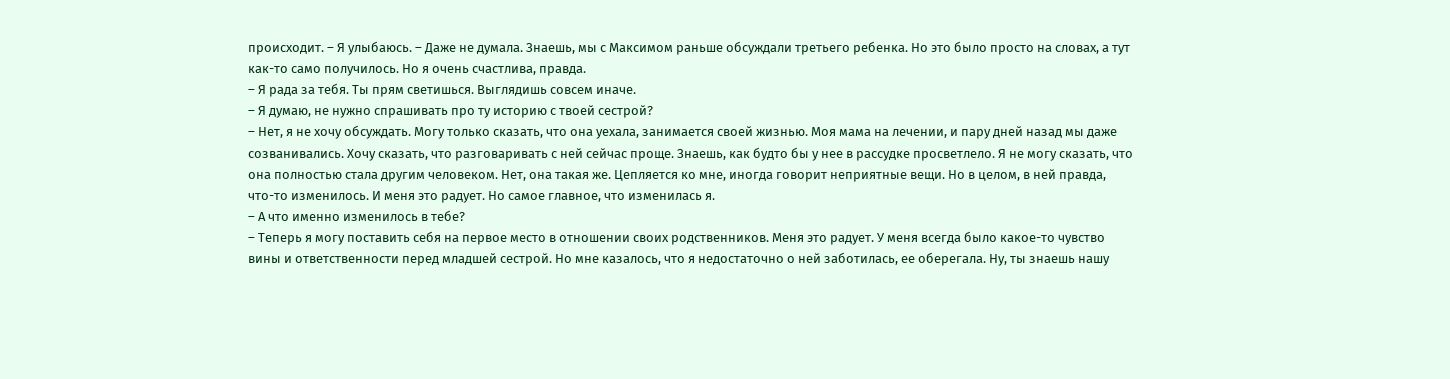происходит. – Я улыбаюсь. – Даже не думала. Знаешь, мы с Максимом раньше обсуждали третьего ребенка. Но это было просто на словах, а тут как-то само получилось. Но я очень счастлива, правда.
– Я рада за тебя. Ты прям светишься. Выглядишь совсем иначе.
– Я думаю, не нужно спрашивать про ту историю с твоей сестрой?
– Нет, я не хочу обсуждать. Могу только сказать, что она уехала, занимается своей жизнью. Моя мама на лечении, и пару дней назад мы даже созванивались. Хочу сказать, что разговаривать с ней сейчас проще. Знаешь, как будто бы у нее в рассудке просветлело. Я не могу сказать, что она полностью стала другим человеком. Нет, она такая же. Цепляется ко мне, иногда говорит неприятные вещи. Но в целом, в ней правда, что-то изменилось. И меня это радует. Но самое главное, что изменилась я.
– А что именно изменилось в тебе?
– Теперь я могу поставить себя на первое место в отношении своих родственников. Меня это радует. У меня всегда было какое-то чувство вины и ответственности перед младшей сестрой. Но мне казалось, что я недостаточно о ней заботилась, ее оберегала. Ну, ты знаешь нашу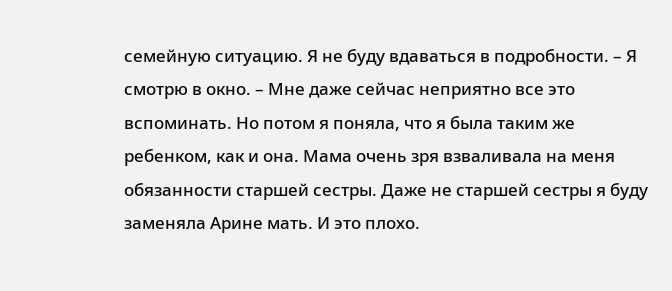семейную ситуацию. Я не буду вдаваться в подробности. – Я смотрю в окно. – Мне даже сейчас неприятно все это вспоминать. Но потом я поняла, что я была таким же ребенком, как и она. Мама очень зря взваливала на меня обязанности старшей сестры. Даже не старшей сестры я буду заменяла Арине мать. И это плохо.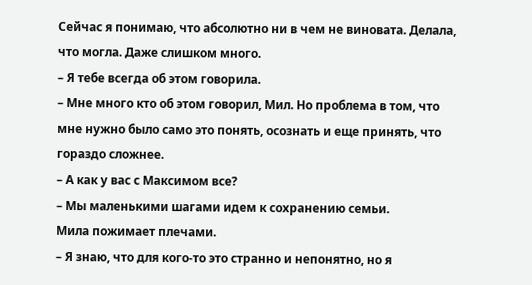Сейчас я понимаю, что абсолютно ни в чем не виновата. Делала, что могла. Даже слишком много.
– Я тебе всегда об этом говорила.
– Мне много кто об этом говорил, Мил. Но проблема в том, что мне нужно было само это понять, осознать и еще принять, что гораздо сложнее.
– А как у вас с Максимом все?
– Мы маленькими шагами идем к сохранению семьи.
Мила пожимает плечами.
– Я знаю, что для кого-то это странно и непонятно, но я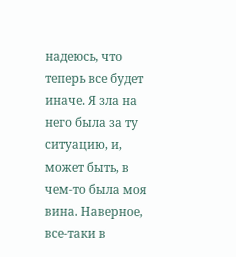надеюсь, что теперь все будет иначе. Я зла на него была за ту ситуацию, и, может быть, в чем-то была моя вина. Наверное, все-таки в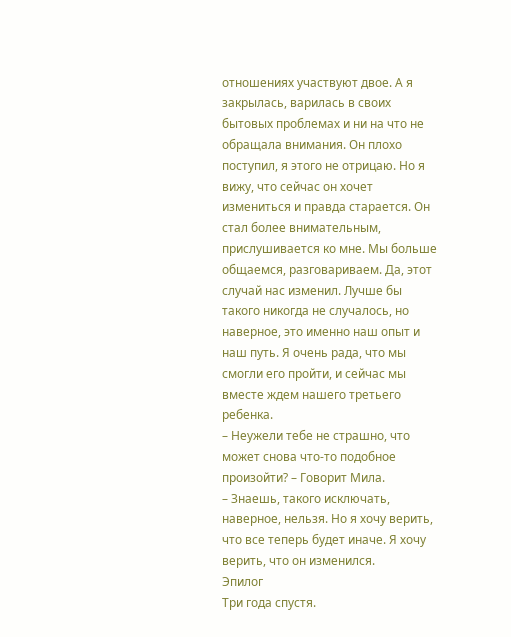отношениях участвуют двое. А я закрылась, варилась в своих бытовых проблемах и ни на что не обращала внимания. Он плохо поступил, я этого не отрицаю. Но я вижу, что сейчас он хочет измениться и правда старается. Он стал более внимательным, прислушивается ко мне. Мы больше общаемся, разговариваем. Да, этот случай нас изменил. Лучше бы такого никогда не случалось, но наверное, это именно наш опыт и наш путь. Я очень рада, что мы смогли его пройти, и сейчас мы вместе ждем нашего третьего ребенка.
– Неужели тебе не страшно, что может снова что-то подобное произойти? – Говорит Мила.
– Знаешь, такого исключать, наверное, нельзя. Но я хочу верить, что все теперь будет иначе. Я хочу верить, что он изменился.
Эпилог
Три года спустя.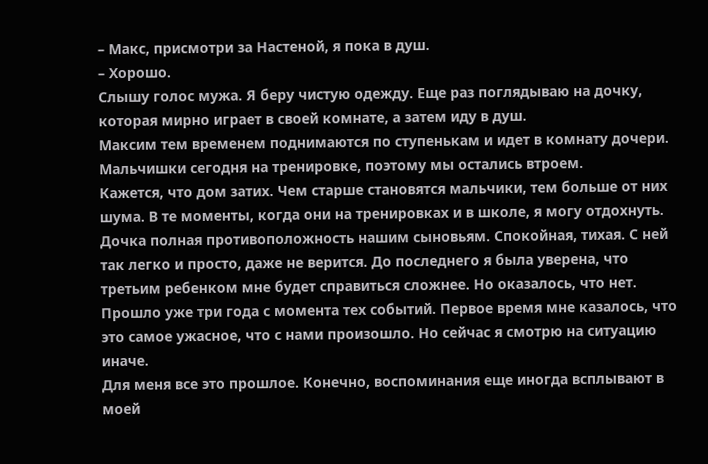– Макс, присмотри за Настеной, я пока в душ.
– Хорошо.
Слышу голос мужа. Я беру чистую одежду. Еще раз поглядываю на дочку, которая мирно играет в своей комнате, а затем иду в душ.
Максим тем временем поднимаются по ступенькам и идет в комнату дочери. Мальчишки сегодня на тренировке, поэтому мы остались втроем.
Кажется, что дом затих. Чем старше становятся мальчики, тем больше от них шума. В те моменты, когда они на тренировках и в школе, я могу отдохнуть.
Дочка полная противоположность нашим сыновьям. Спокойная, тихая. С ней так легко и просто, даже не верится. До последнего я была уверена, что третьим ребенком мне будет справиться сложнее. Но оказалось, что нет.
Прошло уже три года с момента тех событий. Первое время мне казалось, что это самое ужасное, что с нами произошло. Но сейчас я смотрю на ситуацию иначе.
Для меня все это прошлое. Конечно, воспоминания еще иногда всплывают в моей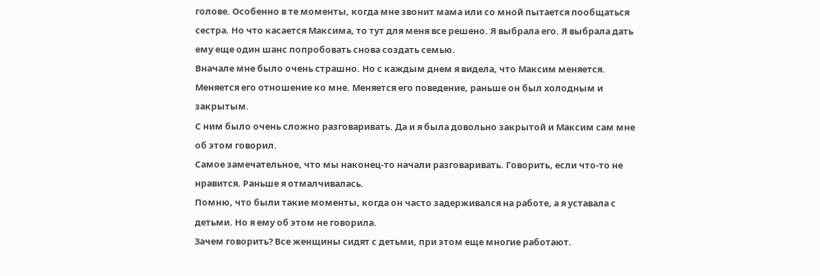голове. Особенно в те моменты, когда мне звонит мама или со мной пытается пообщаться сестра. Но что касается Максима, то тут для меня все решено. Я выбрала его. Я выбрала дать ему еще один шанс попробовать снова создать семью.
Вначале мне было очень страшно. Но с каждым днем я видела, что Максим меняется. Меняется его отношение ко мне. Меняется его поведение, раньше он был холодным и закрытым.
С ним было очень сложно разговаривать. Да и я была довольно закрытой и Максим сам мне об этом говорил.
Самое замечательное, что мы наконец-то начали разговаривать. Говорить, если что-то не нравится. Раньше я отмалчивалась.
Помню, что были такие моменты, когда он часто задерживался на работе, а я уставала с детьми. Но я ему об этом не говорила.
Зачем говорить? Все женщины сидят с детьми, при этом еще многие работают.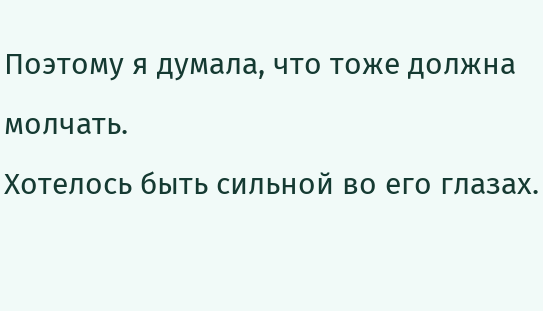Поэтому я думала, что тоже должна молчать.
Хотелось быть сильной во его глазах.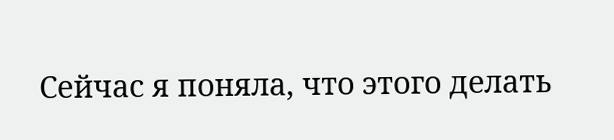Сейчас я поняла, что этого делать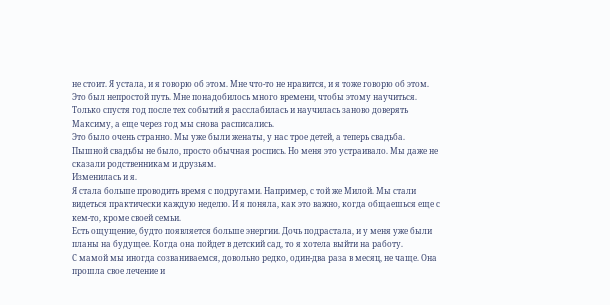не стоит. Я устала, и я говорю об этом. Мне что-то не нравится, и я тоже говорю об этом.
Это был непростой путь. Мне понадобилось много времени, чтобы этому научиться.
Только спустя год после тех событий я расслабилась и научилась заново доверять Максиму, а еще через год мы снова расписались.
Это было очень странно. Мы уже были женаты, у нас трое детей, а теперь свадьба. Пышной свадьбы не было, просто обычная роспись. Но меня это устраивало. Мы даже не сказали родственникам и друзьям.
Изменилась и я.
Я стала больше проводить время с подругами. Например, с той же Милой. Мы стали видеться практически каждую неделю. И я поняла, как это важно, когда общаешься еще с кем-то, кроме своей семьи.
Есть ощущение, будто появляется больше энергии. Дочь подрастала, и у меня уже были планы на будущее. Когда она пойдет в детский сад, то я хотела выйти на работу.
С мамой мы иногда созваниваемся, довольно редко, один-два раза в месяц, не чаще. Она прошла свое лечение и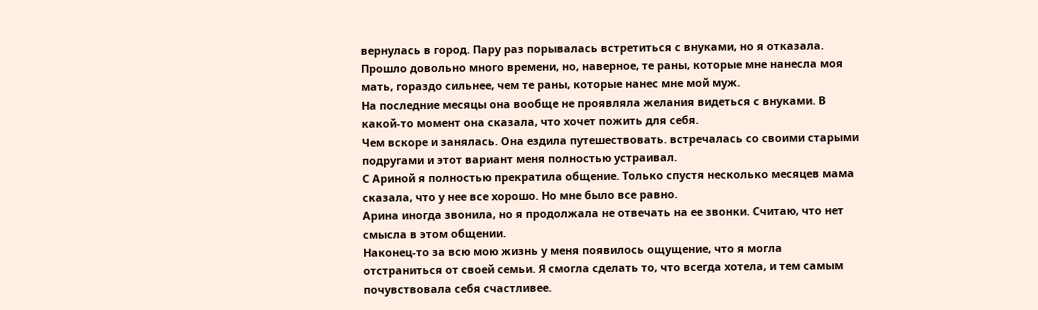вернулась в город. Пару раз порывалась встретиться с внуками, но я отказала.
Прошло довольно много времени, но, наверное, те раны, которые мне нанесла моя мать, гораздо сильнее, чем те раны, которые нанес мне мой муж.
На последние месяцы она вообще не проявляла желания видеться с внуками. В какой-то момент она сказала, что хочет пожить для себя.
Чем вскоре и занялась. Она ездила путешествовать. встречалась со своими старыми подругами и этот вариант меня полностью устраивал.
С Ариной я полностью прекратила общение. Только спустя несколько месяцев мама сказала, что у нее все хорошо. Но мне было все равно.
Арина иногда звонила, но я продолжала не отвечать на ее звонки. Считаю, что нет смысла в этом общении.
Наконец-то за всю мою жизнь у меня появилось ощущение, что я могла отстраниться от своей семьи. Я смогла сделать то, что всегда хотела, и тем самым почувствовала себя счастливее.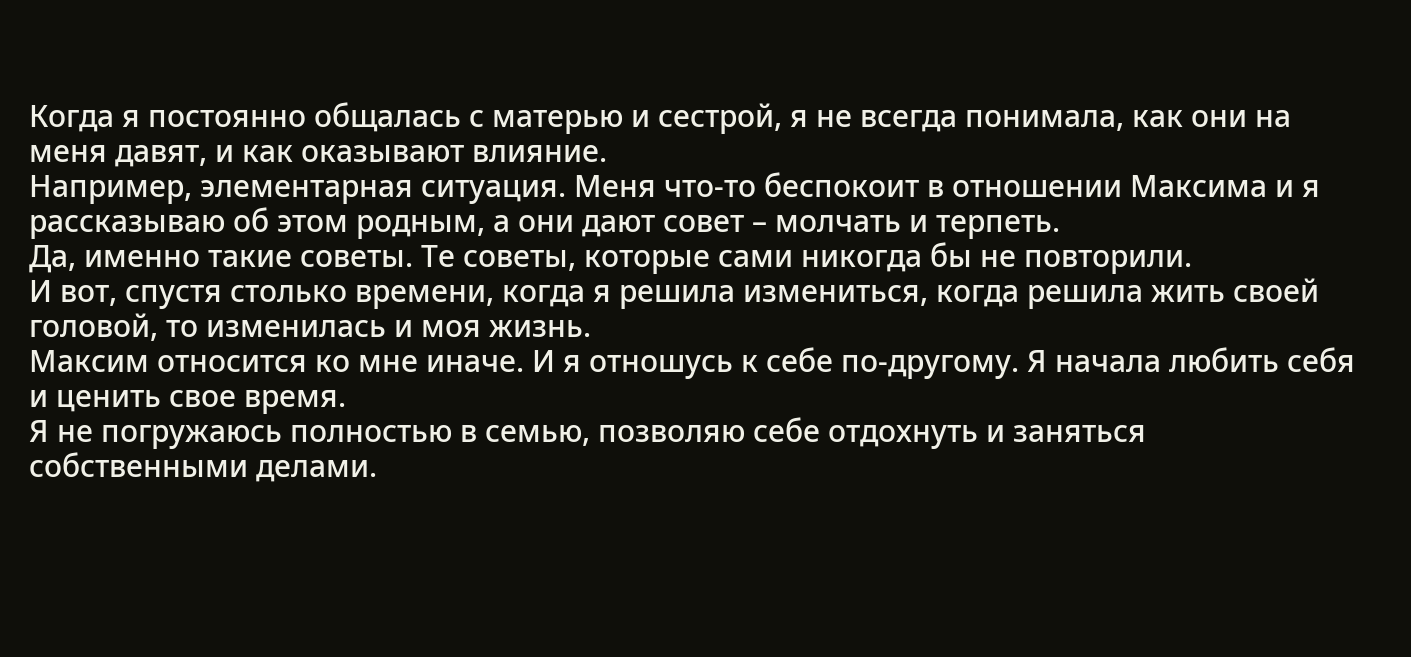Когда я постоянно общалась с матерью и сестрой, я не всегда понимала, как они на меня давят, и как оказывают влияние.
Например, элементарная ситуация. Меня что-то беспокоит в отношении Максима и я рассказываю об этом родным, а они дают совет – молчать и терпеть.
Да, именно такие советы. Те советы, которые сами никогда бы не повторили.
И вот, спустя столько времени, когда я решила измениться, когда решила жить своей головой, то изменилась и моя жизнь.
Максим относится ко мне иначе. И я отношусь к себе по-другому. Я начала любить себя и ценить свое время.
Я не погружаюсь полностью в семью, позволяю себе отдохнуть и заняться собственными делами.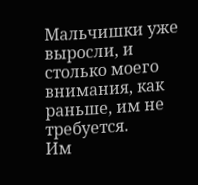Мальчишки уже выросли, и столько моего внимания, как раньше, им не требуется.
Им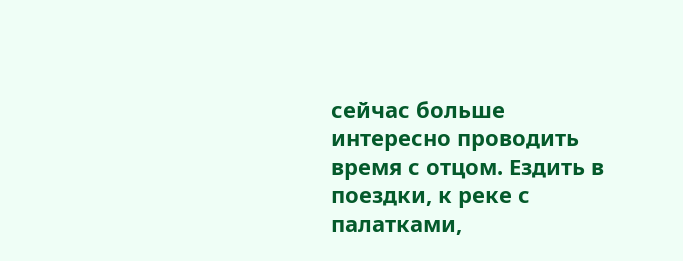сейчас больше интересно проводить время с отцом. Ездить в поездки, к реке с палатками,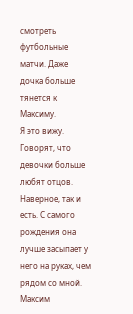смотреть футбольные матчи. Даже дочка больше тянется к Максиму.
Я это вижу. Говорят, что девочки больше любят отцов. Наверное, так и есть. С самого рождения она лучше засыпает у него на руках, чем рядом со мной.
Максим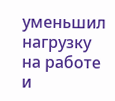уменьшил нагрузку на работе и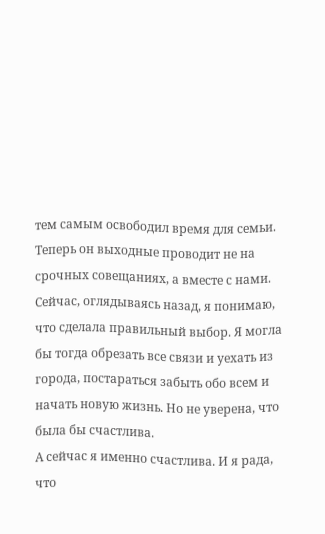тем самым освободил время для семьи. Теперь он выходные проводит не на срочных совещаниях, а вместе с нами.
Сейчас, оглядываясь назад, я понимаю, что сделала правильный выбор. Я могла бы тогда обрезать все связи и уехать из города, постараться забыть обо всем и начать новую жизнь. Но не уверена, что была бы счастлива.
А сейчас я именно счастлива. И я рада, что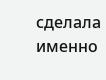сделала именно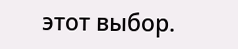этот выбор.